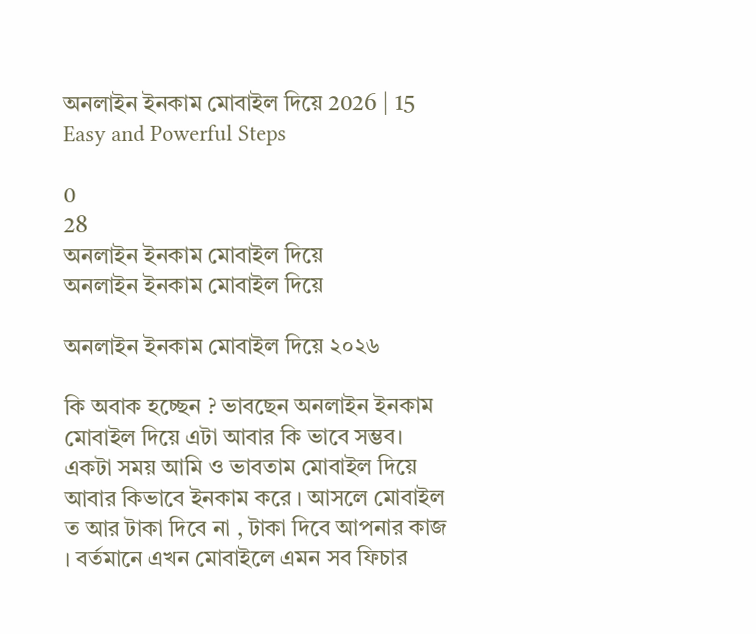অনলাইন ইনকাম মোবাইল দিয়ে 2026 | 15 Easy and Powerful Steps

0
28
অনলাইন ইনকাম মোবাইল দিয়ে
অনলাইন ইনকাম মোবাইল দিয়ে

অনলাইন ইনকাম মোবাইল দিয়ে ২০২৬

কি অবাক হচ্ছেন ? ভাবছেন অনলাইন ইনকাম মোবাইল দিয়ে এটা আবার কি ভাবে সম্ভব। একটা সময় আমি ও ভাবতাম মোবাইল দিয়ে আবার কিভাবে ইনকাম করে । আসলে মোবাইল ত আর টাকা দিবে না , টাকা দিবে আপনার কাজ । বর্তমানে এখন মোবাইলে এমন সব ফিচার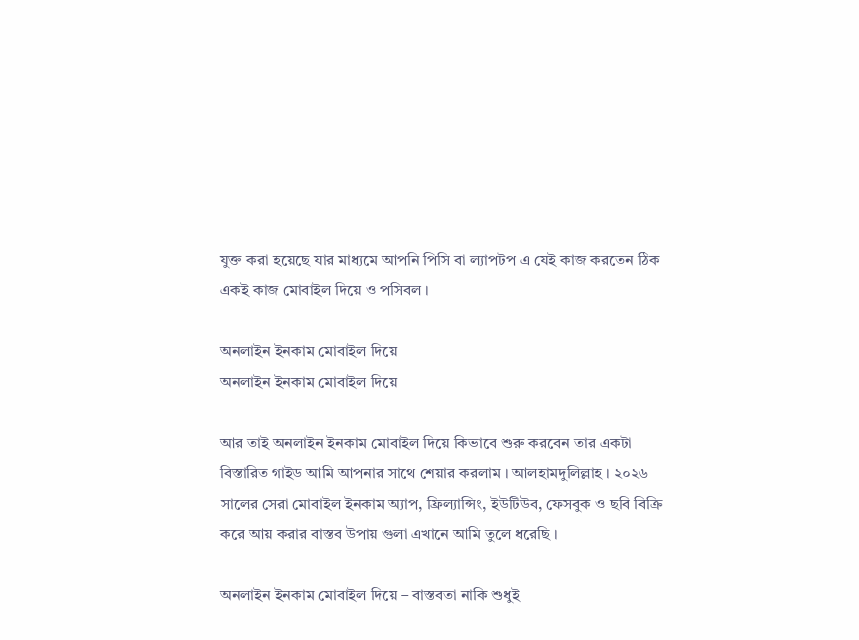যুক্ত করা হয়েছে যার মাধ্যমে আপনি পিসি বা ল্যাপটপ এ যেই কাজ করতেন ঠিক একই কাজ মোবাইল দিয়ে ও পসিবল ।

অনলাইন ইনকাম মোবাইল দিয়ে
অনলাইন ইনকাম মোবাইল দিয়ে

আর তাই অনলাইন ইনকাম মোবাইল দিয়ে কিভাবে শুরু করবেন তার একটা বিস্তারিত গাইড আমি আপনার সাথে শেয়ার করলাম । আলহামদুলিল্লাহ । ২০২৬ সালের সেরা মোবাইল ইনকাম অ্যাপ, ফ্রিল্যান্সিং, ইউটিউব, ফেসবুক ও ছবি বিক্রি করে আয় করার বাস্তব উপায় গুলা এখানে আমি তুলে ধরেছি ।

অনলাইন ইনকাম মোবাইল দিয়ে – বাস্তবতা নাকি শুধুই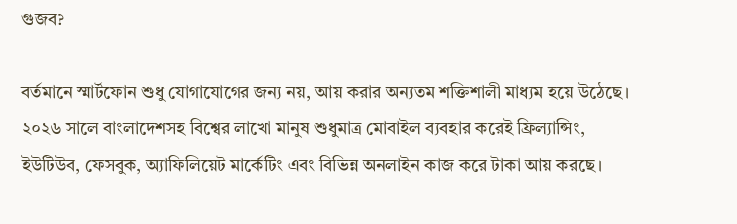গুজব?

বর্তমানে স্মার্টফোন শুধু যোগাযোগের জন্য নয়, আয় করার অন্যতম শক্তিশালী মাধ্যম হয়ে উঠেছে। ২০২৬ সালে বাংলাদেশসহ বিশ্বের লাখো মানুষ শুধুমাত্র মোবাইল ব্যবহার করেই ফ্রিল্যান্সিং, ইউটিউব, ফেসবুক, অ্যাফিলিয়েট মার্কেটিং এবং বিভিন্ন অনলাইন কাজ করে টাকা আয় করছে।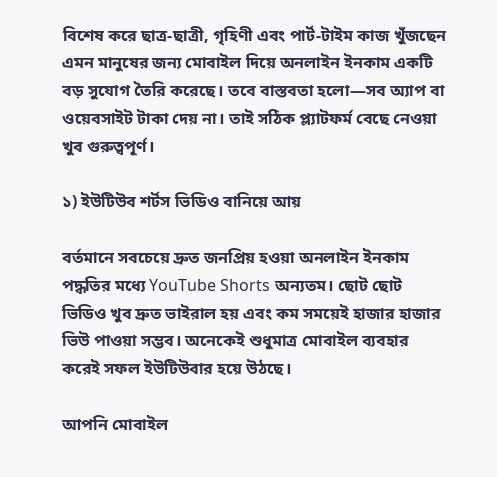বিশেষ করে ছাত্র-ছাত্রী, গৃহিণী এবং পার্ট-টাইম কাজ খুঁজছেন এমন মানুষের জন্য মোবাইল দিয়ে অনলাইন ইনকাম একটি বড় সুযোগ তৈরি করেছে। তবে বাস্তবতা হলো—সব অ্যাপ বা ওয়েবসাইট টাকা দেয় না। তাই সঠিক প্ল্যাটফর্ম বেছে নেওয়া খুব গুরুত্বপূর্ণ।

১) ইউটিউব শর্টস ভিডিও বানিয়ে আয়

বর্তমানে সবচেয়ে দ্রুত জনপ্রিয় হওয়া অনলাইন ইনকাম পদ্ধতির মধ্যে YouTube Shorts অন্যতম। ছোট ছোট ভিডিও খুব দ্রুত ভাইরাল হয় এবং কম সময়েই হাজার হাজার ভিউ পাওয়া সম্ভব। অনেকেই শুধুমাত্র মোবাইল ব্যবহার করেই সফল ইউটিউবার হয়ে উঠছে।

আপনি মোবাইল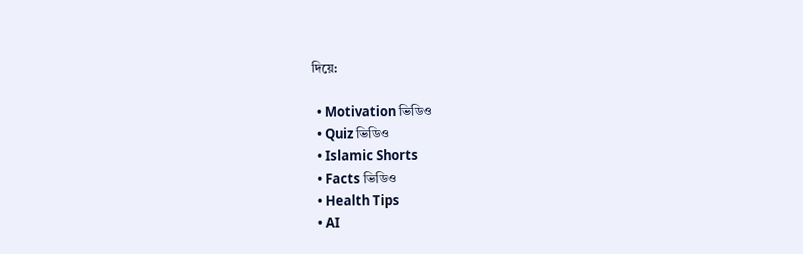দিয়ে:

  • Motivation ভিডিও
  • Quiz ভিডিও
  • Islamic Shorts
  • Facts ভিডিও
  • Health Tips
  • AI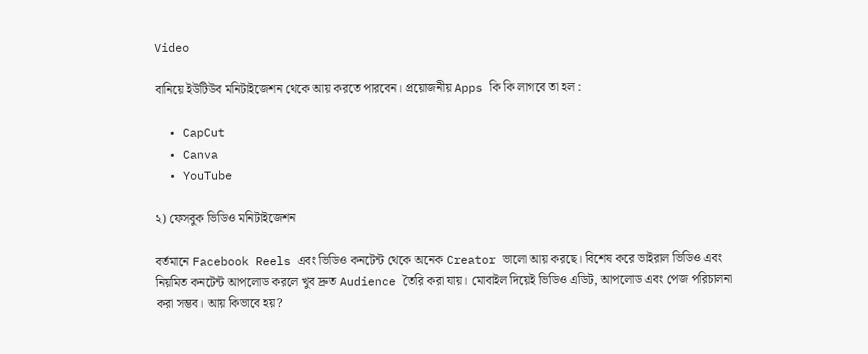Video

বানিয়ে ইউটিউব মনিটাইজেশন থেকে আয় করতে পারবেন। প্রয়োজনীয় Apps কি কি লাগবে তা হল :

  • CapCut
  • Canva
  • YouTube

২) ফেসবুক ভিডিও মনিটাইজেশন

বর্তমানে Facebook Reels এবং ভিডিও কনটেন্ট থেকে অনেক Creator ভালো আয় করছে। বিশেষ করে ভাইরাল ভিডিও এবং নিয়মিত কনটেন্ট আপলোড করলে খুব দ্রুত Audience তৈরি করা যায়। মোবাইল দিয়েই ভিডিও এডিট, আপলোড এবং পেজ পরিচালনা করা সম্ভব। আয় কিভাবে হয়?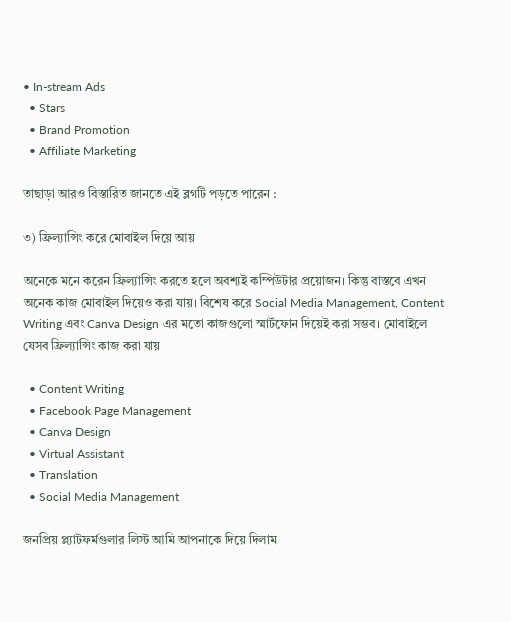• In-stream Ads
  • Stars
  • Brand Promotion
  • Affiliate Marketing

তাছাড়া আরও বিস্তারিত জানতে এই ব্লগটি পড়তে পারেন :

৩) ফ্রিল্যান্সিং করে মোবাইল দিয়ে আয়

অনেকে মনে করেন ফ্রিল্যান্সিং করতে হলে অবশ্যই কম্পিউটার প্রয়োজন। কিন্তু বাস্তবে এখন অনেক কাজ মোবাইল দিয়েও করা যায়। বিশেষ করে Social Media Management, Content Writing এবং Canva Design এর মতো কাজগুলো স্মার্টফোন দিয়েই করা সম্ভব। মোবাইলে যেসব ফ্রিল্যান্সিং কাজ করা যায়

  • Content Writing
  • Facebook Page Management
  • Canva Design
  • Virtual Assistant
  • Translation
  • Social Media Management

জনপ্রিয় প্ল্যাটফর্মগুলার লিস্ট আমি আপনাকে দিয়ে দিলাম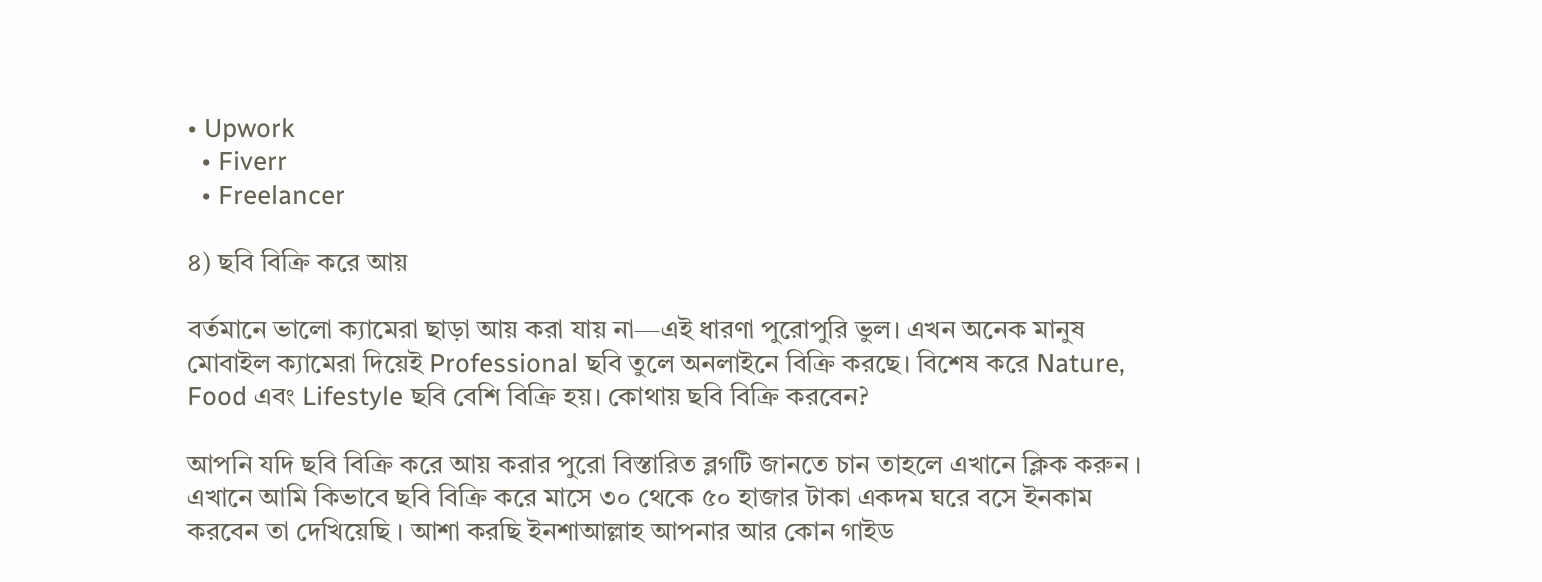• Upwork
  • Fiverr
  • Freelancer

৪) ছবি বিক্রি করে আয়

বর্তমানে ভালো ক্যামেরা ছাড়া আয় করা যায় না—এই ধারণা পুরোপুরি ভুল। এখন অনেক মানুষ মোবাইল ক্যামেরা দিয়েই Professional ছবি তুলে অনলাইনে বিক্রি করছে। বিশেষ করে Nature, Food এবং Lifestyle ছবি বেশি বিক্রি হয়। কোথায় ছবি বিক্রি করবেন?

আপনি যদি ছবি বিক্রি করে আয় করার পুরো বিস্তারিত ব্লগটি জানতে চান তাহলে এখানে ক্লিক করুন । এখানে আমি কিভাবে ছবি বিক্রি করে মাসে ৩০ থেকে ৫০ হাজার টাকা একদম ঘরে বসে ইনকাম করবেন তা দেখিয়েছি । আশা করছি ইনশাআল্লাহ আপনার আর কোন গাইড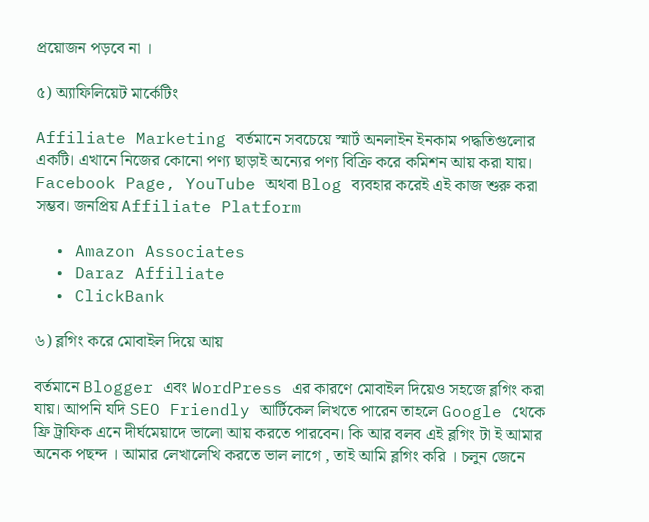প্রয়োজন পড়বে না ।

৫) অ্যাফিলিয়েট মার্কেটিং

Affiliate Marketing বর্তমানে সবচেয়ে স্মার্ট অনলাইন ইনকাম পদ্ধতিগুলোর একটি। এখানে নিজের কোনো পণ্য ছাড়াই অন্যের পণ্য বিক্রি করে কমিশন আয় করা যায়। Facebook Page, YouTube অথবা Blog ব্যবহার করেই এই কাজ শুরু করা সম্ভব। জনপ্রিয় Affiliate Platform

  • Amazon Associates
  • Daraz Affiliate
  • ClickBank

৬) ব্লগিং করে মোবাইল দিয়ে আয়

বর্তমানে Blogger এবং WordPress এর কারণে মোবাইল দিয়েও সহজে ব্লগিং করা যায়। আপনি যদি SEO Friendly আর্টিকেল লিখতে পারেন তাহলে Google থেকে ফ্রি ট্রাফিক এনে দীর্ঘমেয়াদে ভালো আয় করতে পারবেন। কি আর বলব এই ব্লগিং টা ই আমার অনেক পছন্দ । আমার লেখালেখি করতে ভাল লাগে , তাই আমি ব্লগিং করি । চলুন জেনে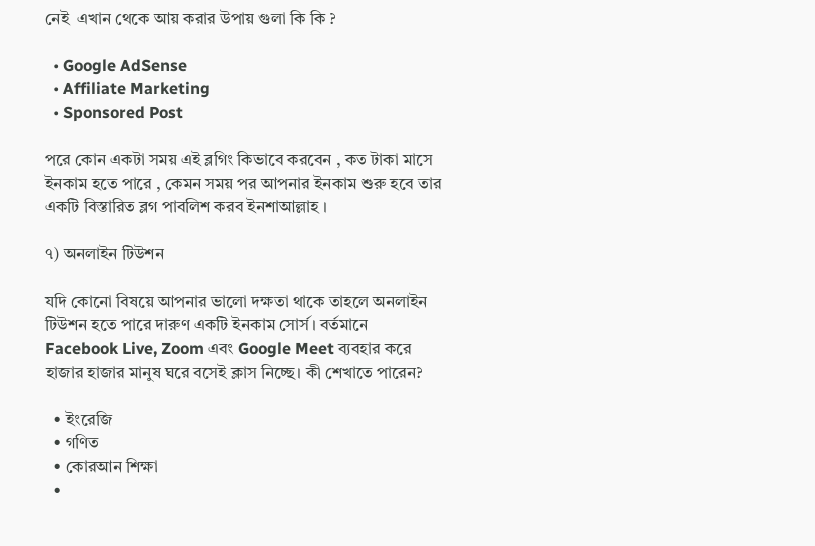নেই  এখান থেকে আয় করার উপায় গুলা কি কি ?

  • Google AdSense
  • Affiliate Marketing
  • Sponsored Post

পরে কোন একটা সময় এই ব্লগিং কিভাবে করবেন , কত টাকা মাসে ইনকাম হতে পারে , কেমন সময় পর আপনার ইনকাম শুরু হবে তার একটি বিস্তারিত ব্লগ পাবলিশ করব ইনশাআল্লাহ ।

৭) অনলাইন টিউশন

যদি কোনো বিষয়ে আপনার ভালো দক্ষতা থাকে তাহলে অনলাইন টিউশন হতে পারে দারুণ একটি ইনকাম সোর্স। বর্তমানে Facebook Live, Zoom এবং Google Meet ব্যবহার করে হাজার হাজার মানুষ ঘরে বসেই ক্লাস নিচ্ছে। কী শেখাতে পারেন?

  • ইংরেজি
  • গণিত
  • কোরআন শিক্ষা
  •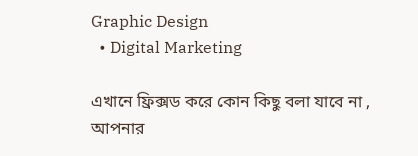Graphic Design
  • Digital Marketing

এখানে ফ্রিক্সড করে কোন কিছু বলা যাবে না , আপনার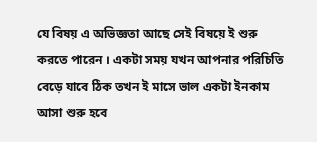যে বিষয় এ অভিজ্ঞতা আছে সেই বিষয়ে ই শুরু করতে পারেন । একটা সময় যখন আপনার পরিচিতি বেড়ে যাবে ঠিক তখন ই মাসে ভাল একটা ইনকাম আসা শুরু হবে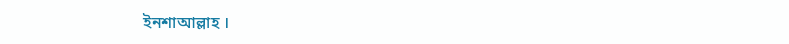ইনশাআল্লাহ ।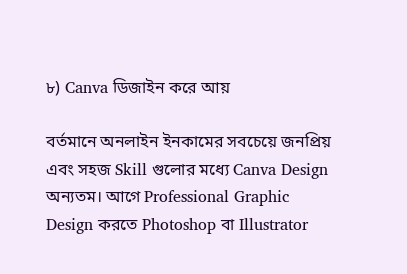৮) Canva ডিজাইন করে আয়

বর্তমানে অনলাইন ইনকামের সবচেয়ে জনপ্রিয় এবং সহজ Skill গুলোর মধ্যে Canva Design অন্যতম। আগে Professional Graphic Design করতে Photoshop বা Illustrator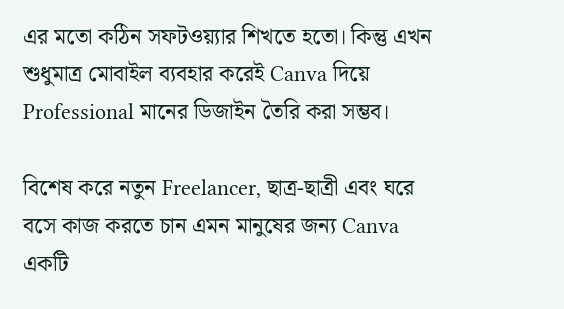এর মতো কঠিন সফটওয়্যার শিখতে হতো। কিন্তু এখন শুধুমাত্র মোবাইল ব্যবহার করেই Canva দিয়ে Professional মানের ডিজাইন তৈরি করা সম্ভব।

বিশেষ করে নতুন Freelancer, ছাত্র-ছাত্রী এবং ঘরে বসে কাজ করতে চান এমন মানুষের জন্য Canva একটি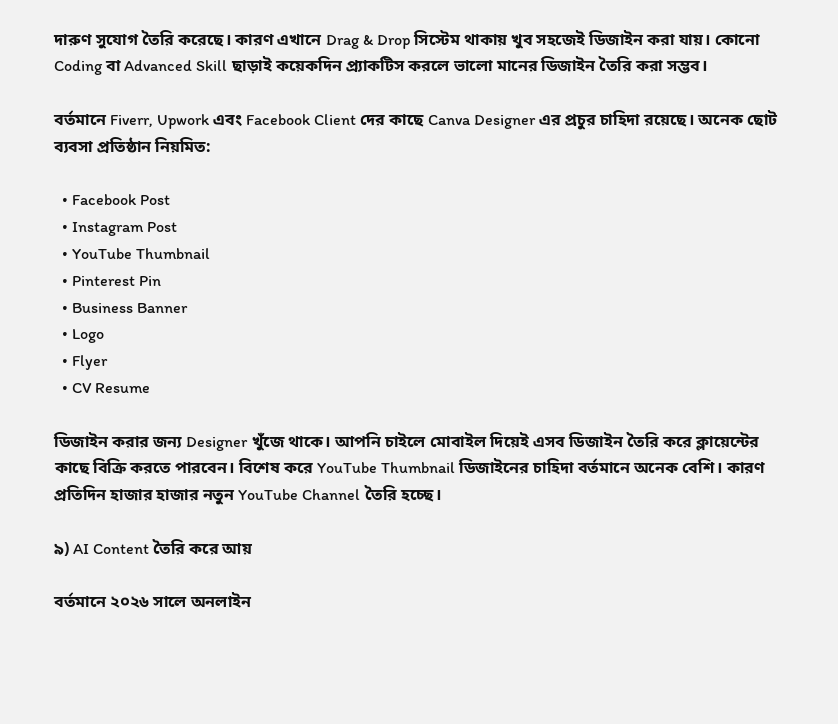দারুণ সুযোগ তৈরি করেছে। কারণ এখানে Drag & Drop সিস্টেম থাকায় খুব সহজেই ডিজাইন করা যায়। কোনো Coding বা Advanced Skill ছাড়াই কয়েকদিন প্র্যাকটিস করলে ভালো মানের ডিজাইন তৈরি করা সম্ভব।

বর্তমানে Fiverr, Upwork এবং Facebook Client দের কাছে Canva Designer এর প্রচুর চাহিদা রয়েছে। অনেক ছোট ব্যবসা প্রতিষ্ঠান নিয়মিত:

  • Facebook Post
  • Instagram Post
  • YouTube Thumbnail
  • Pinterest Pin
  • Business Banner
  • Logo
  • Flyer
  • CV Resume

ডিজাইন করার জন্য Designer খুঁজে থাকে। আপনি চাইলে মোবাইল দিয়েই এসব ডিজাইন তৈরি করে ক্লায়েন্টের কাছে বিক্রি করতে পারবেন। বিশেষ করে YouTube Thumbnail ডিজাইনের চাহিদা বর্তমানে অনেক বেশি। কারণ প্রতিদিন হাজার হাজার নতুন YouTube Channel তৈরি হচ্ছে।

৯) AI Content তৈরি করে আয়

বর্তমানে ২০২৬ সালে অনলাইন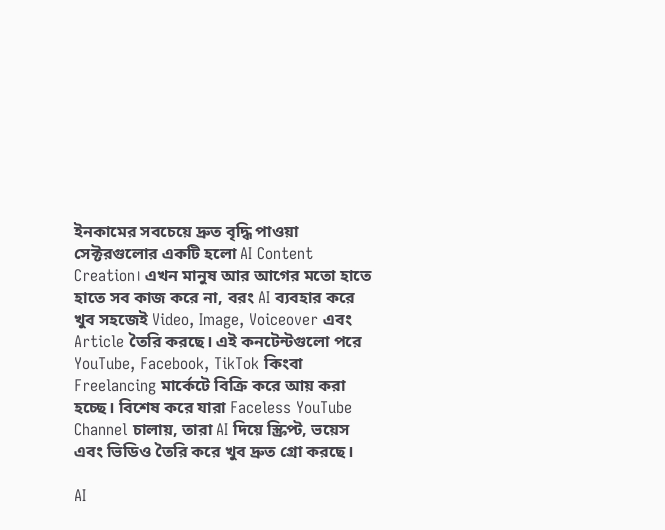ইনকামের সবচেয়ে দ্রুত বৃদ্ধি পাওয়া সেক্টরগুলোর একটি হলো AI Content Creation। এখন মানুষ আর আগের মতো হাতে হাতে সব কাজ করে না, বরং AI ব্যবহার করে খুব সহজেই Video, Image, Voiceover এবং Article তৈরি করছে। এই কনটেন্টগুলো পরে YouTube, Facebook, TikTok কিংবা Freelancing মার্কেটে বিক্রি করে আয় করা হচ্ছে। বিশেষ করে যারা Faceless YouTube Channel চালায়, তারা AI দিয়ে স্ক্রিপ্ট, ভয়েস এবং ভিডিও তৈরি করে খুব দ্রুত গ্রো করছে।

AI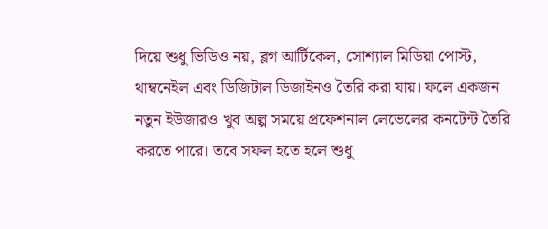দিয়ে শুধু ভিডিও নয়, ব্লগ আর্টিকেল, সোশ্যাল মিডিয়া পোস্ট, থাম্বনেইল এবং ডিজিটাল ডিজাইনও তৈরি করা যায়। ফলে একজন নতুন ইউজারও খুব অল্প সময়ে প্রফেশনাল লেভেলের কনটেন্ট তৈরি করতে পারে। তবে সফল হতে হলে শুধু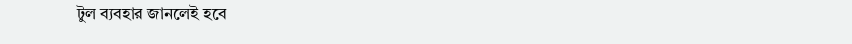টুল ব্যবহার জানলেই হবে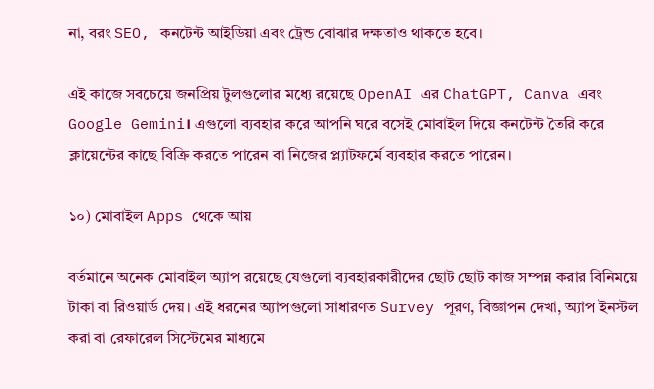না, বরং SEO, কনটেন্ট আইডিয়া এবং ট্রেন্ড বোঝার দক্ষতাও থাকতে হবে।

এই কাজে সবচেয়ে জনপ্রিয় টুলগুলোর মধ্যে রয়েছে OpenAI এর ChatGPT, Canva এবং Google Gemini। এগুলো ব্যবহার করে আপনি ঘরে বসেই মোবাইল দিয়ে কনটেন্ট তৈরি করে ক্লায়েন্টের কাছে বিক্রি করতে পারেন বা নিজের প্ল্যাটফর্মে ব্যবহার করতে পারেন।

১০) মোবাইল Apps থেকে আয়

বর্তমানে অনেক মোবাইল অ্যাপ রয়েছে যেগুলো ব্যবহারকারীদের ছোট ছোট কাজ সম্পন্ন করার বিনিময়ে টাকা বা রিওয়ার্ড দেয়। এই ধরনের অ্যাপগুলো সাধারণত Survey পূরণ, বিজ্ঞাপন দেখা, অ্যাপ ইনস্টল করা বা রেফারেল সিস্টেমের মাধ্যমে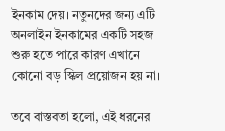ইনকাম দেয়। নতুনদের জন্য এটি অনলাইন ইনকামের একটি সহজ শুরু হতে পারে কারণ এখানে কোনো বড় স্কিল প্রয়োজন হয় না।

তবে বাস্তবতা হলো, এই ধরনের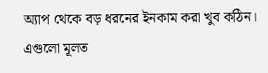অ্যাপ থেকে বড় ধরনের ইনকাম করা খুব কঠিন। এগুলো মূলত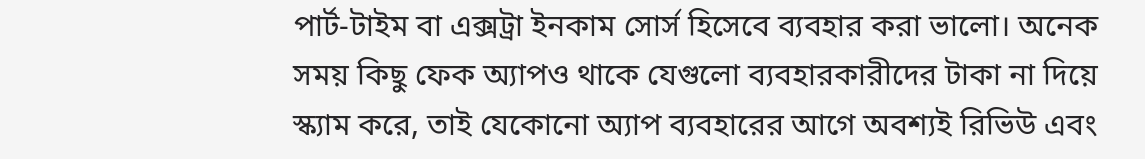পার্ট-টাইম বা এক্সট্রা ইনকাম সোর্স হিসেবে ব্যবহার করা ভালো। অনেক সময় কিছু ফেক অ্যাপও থাকে যেগুলো ব্যবহারকারীদের টাকা না দিয়ে স্ক্যাম করে, তাই যেকোনো অ্যাপ ব্যবহারের আগে অবশ্যই রিভিউ এবং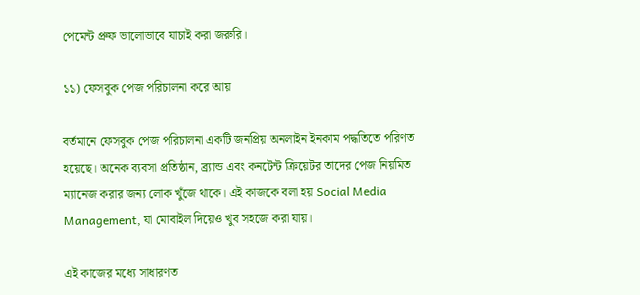পেমেন্ট প্রুফ ভালোভাবে যাচাই করা জরুরি।

১১) ফেসবুক পেজ পরিচালনা করে আয়

বর্তমানে ফেসবুক পেজ পরিচালনা একটি জনপ্রিয় অনলাইন ইনকাম পদ্ধতিতে পরিণত হয়েছে। অনেক ব্যবসা প্রতিষ্ঠান, ব্র্যান্ড এবং কনটেন্ট ক্রিয়েটর তাদের পেজ নিয়মিত ম্যানেজ করার জন্য লোক খুঁজে থাকে। এই কাজকে বলা হয় Social Media Management, যা মোবাইল দিয়েও খুব সহজে করা যায়।

এই কাজের মধ্যে সাধারণত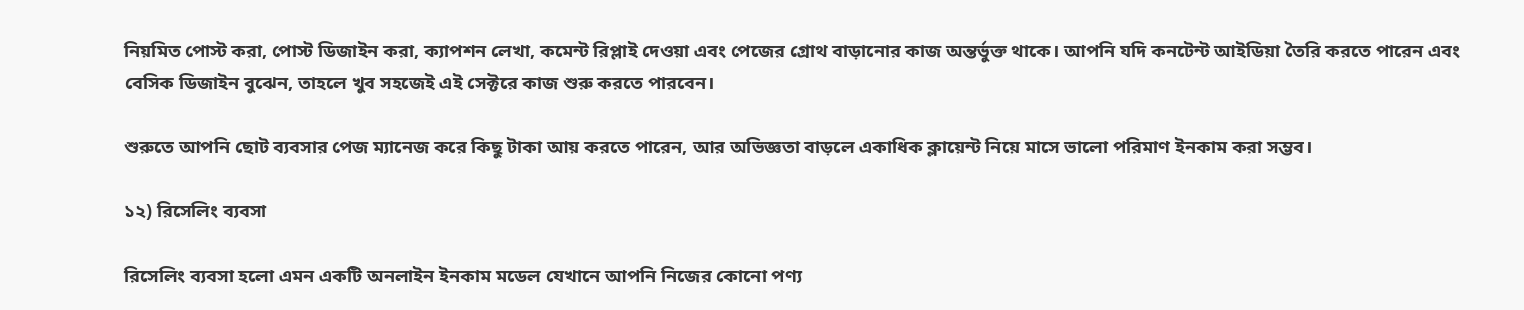নিয়মিত পোস্ট করা, পোস্ট ডিজাইন করা, ক্যাপশন লেখা, কমেন্ট রিপ্লাই দেওয়া এবং পেজের গ্রোথ বাড়ানোর কাজ অন্তর্ভুক্ত থাকে। আপনি যদি কনটেন্ট আইডিয়া তৈরি করতে পারেন এবং বেসিক ডিজাইন বুঝেন, তাহলে খুব সহজেই এই সেক্টরে কাজ শুরু করতে পারবেন।

শুরুতে আপনি ছোট ব্যবসার পেজ ম্যানেজ করে কিছু টাকা আয় করতে পারেন, আর অভিজ্ঞতা বাড়লে একাধিক ক্লায়েন্ট নিয়ে মাসে ভালো পরিমাণ ইনকাম করা সম্ভব।

১২) রিসেলিং ব্যবসা

রিসেলিং ব্যবসা হলো এমন একটি অনলাইন ইনকাম মডেল যেখানে আপনি নিজের কোনো পণ্য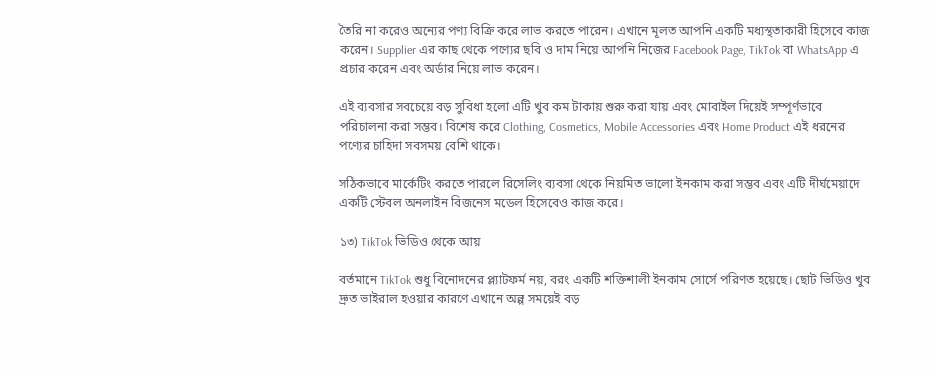তৈরি না করেও অন্যের পণ্য বিক্রি করে লাভ করতে পারেন। এখানে মূলত আপনি একটি মধ্যস্থতাকারী হিসেবে কাজ করেন। Supplier এর কাছ থেকে পণ্যের ছবি ও দাম নিয়ে আপনি নিজের Facebook Page, TikTok বা WhatsApp এ প্রচার করেন এবং অর্ডার নিয়ে লাভ করেন।

এই ব্যবসার সবচেয়ে বড় সুবিধা হলো এটি খুব কম টাকায় শুরু করা যায় এবং মোবাইল দিয়েই সম্পূর্ণভাবে পরিচালনা করা সম্ভব। বিশেষ করে Clothing, Cosmetics, Mobile Accessories এবং Home Product এই ধরনের পণ্যের চাহিদা সবসময় বেশি থাকে।

সঠিকভাবে মার্কেটিং করতে পারলে রিসেলিং ব্যবসা থেকে নিয়মিত ভালো ইনকাম করা সম্ভব এবং এটি দীর্ঘমেয়াদে একটি স্টেবল অনলাইন বিজনেস মডেল হিসেবেও কাজ করে।

১৩) TikTok ভিডিও থেকে আয়

বর্তমানে TikTok শুধু বিনোদনের প্ল্যাটফর্ম নয়, বরং একটি শক্তিশালী ইনকাম সোর্সে পরিণত হয়েছে। ছোট ভিডিও খুব দ্রুত ভাইরাল হওয়ার কারণে এখানে অল্প সময়েই বড়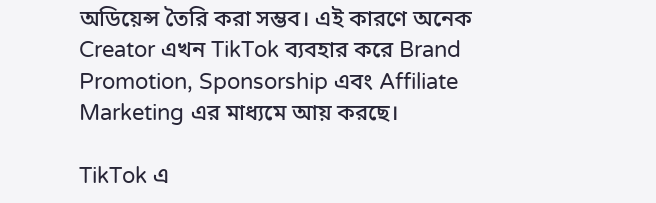অডিয়েন্স তৈরি করা সম্ভব। এই কারণে অনেক Creator এখন TikTok ব্যবহার করে Brand Promotion, Sponsorship এবং Affiliate Marketing এর মাধ্যমে আয় করছে।

TikTok এ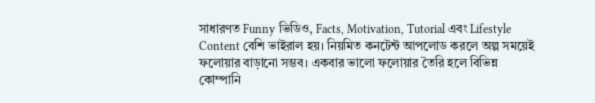সাধারণত Funny ভিডিও, Facts, Motivation, Tutorial এবং Lifestyle Content বেশি ভাইরাল হয়। নিয়মিত কনটেন্ট আপলোড করলে অল্প সময়েই ফলোয়ার বাড়ানো সম্ভব। একবার ভালো ফলোয়ার তৈরি হলে বিভিন্ন কোম্পানি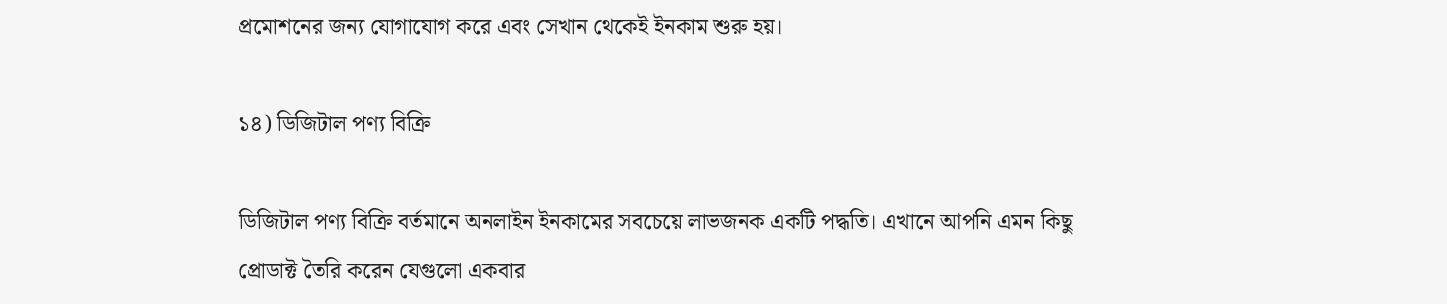প্রমোশনের জন্য যোগাযোগ করে এবং সেখান থেকেই ইনকাম শুরু হয়।

১৪) ডিজিটাল পণ্য বিক্রি

ডিজিটাল পণ্য বিক্রি বর্তমানে অনলাইন ইনকামের সবচেয়ে লাভজনক একটি পদ্ধতি। এখানে আপনি এমন কিছু প্রোডাক্ট তৈরি করেন যেগুলো একবার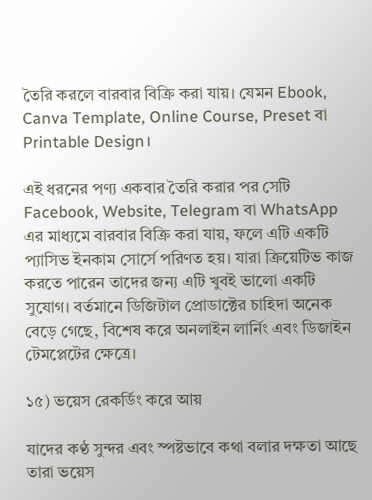তৈরি করলে বারবার বিক্রি করা যায়। যেমন Ebook, Canva Template, Online Course, Preset বা Printable Design।

এই ধরনের পণ্য একবার তৈরি করার পর সেটি Facebook, Website, Telegram বা WhatsApp এর মাধ্যমে বারবার বিক্রি করা যায়, ফলে এটি একটি প্যাসিভ ইনকাম সোর্সে পরিণত হয়। যারা ক্রিয়েটিভ কাজ করতে পারেন তাদের জন্য এটি খুবই ভালো একটি সুযোগ। বর্তমানে ডিজিটাল প্রোডাক্টের চাহিদা অনেক বেড়ে গেছে, বিশেষ করে অনলাইন লার্নিং এবং ডিজাইন টেমপ্লেটের ক্ষেত্রে।

১৫) ভয়েস রেকর্ডিং করে আয়

যাদের কণ্ঠ সুন্দর এবং স্পষ্টভাবে কথা বলার দক্ষতা আছে তারা ভয়েস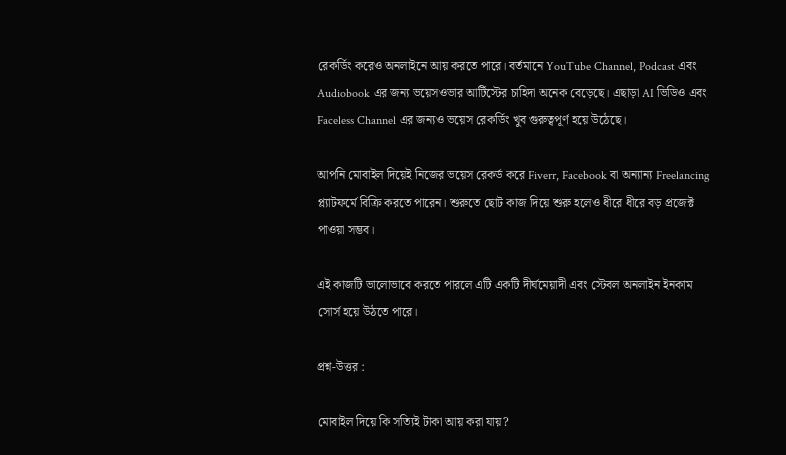রেকর্ডিং করেও অনলাইনে আয় করতে পারে। বর্তমানে YouTube Channel, Podcast এবং Audiobook এর জন্য ভয়েসওভার আর্টিস্টের চাহিদা অনেক বেড়েছে। এছাড়া AI ভিডিও এবং Faceless Channel এর জন্যও ভয়েস রেকর্ডিং খুব গুরুত্বপূর্ণ হয়ে উঠেছে।

আপনি মোবাইল দিয়েই নিজের ভয়েস রেকর্ড করে Fiverr, Facebook বা অন্যান্য Freelancing প্ল্যাটফর্মে বিক্রি করতে পারেন। শুরুতে ছোট কাজ দিয়ে শুরু হলেও ধীরে ধীরে বড় প্রজেক্ট পাওয়া সম্ভব।

এই কাজটি ভালোভাবে করতে পারলে এটি একটি দীর্ঘমেয়াদী এবং স্টেবল অনলাইন ইনকাম সোর্স হয়ে উঠতে পারে।

প্রশ্ন-উত্তর :

মোবাইল দিয়ে কি সত্যিই টাকা আয় করা যায়?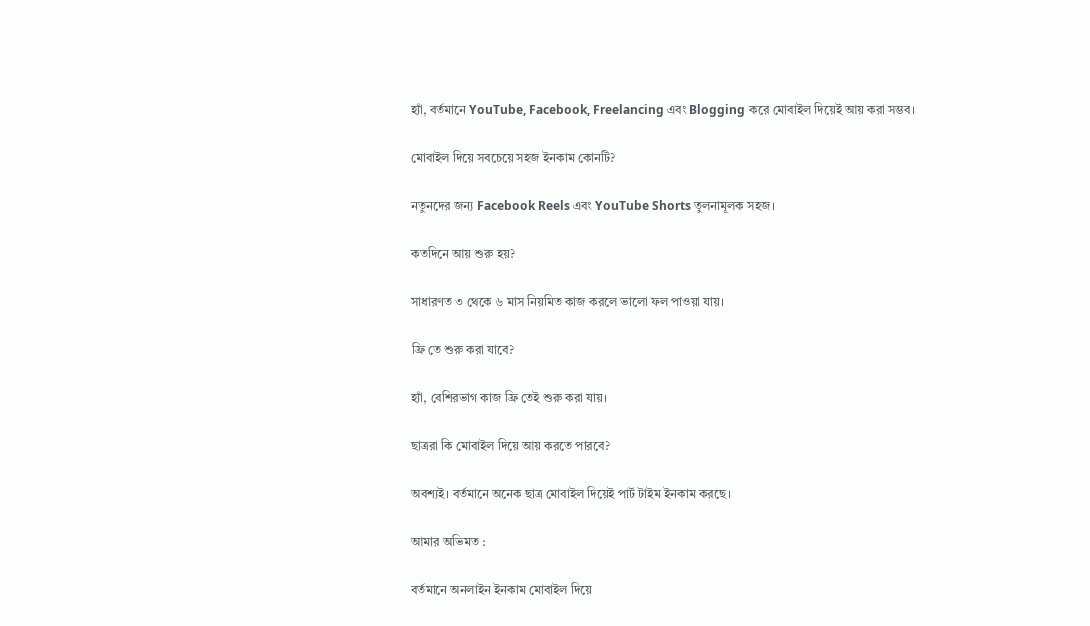হ্যাঁ, বর্তমানে YouTube, Facebook, Freelancing এবং Blogging করে মোবাইল দিয়েই আয় করা সম্ভব।

মোবাইল দিয়ে সবচেয়ে সহজ ইনকাম কোনটি?

নতুনদের জন্য Facebook Reels এবং YouTube Shorts তুলনামূলক সহজ।

কতদিনে আয় শুরু হয়?

সাধারণত ৩ থেকে ৬ মাস নিয়মিত কাজ করলে ভালো ফল পাওয়া যায়।

ফ্রি তে শুরু করা যাবে?

হ্যাঁ, বেশিরভাগ কাজ ফ্রি তেই শুরু করা যায়।

ছাত্ররা কি মোবাইল দিয়ে আয় করতে পারবে?

অবশ্যই। বর্তমানে অনেক ছাত্র মোবাইল দিয়েই পার্ট টাইম ইনকাম করছে।

আমার অভিমত :

বর্তমানে অনলাইন ইনকাম মোবাইল দিয়ে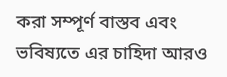করা সম্পূর্ণ বাস্তব এবং ভবিষ্যতে এর চাহিদা আরও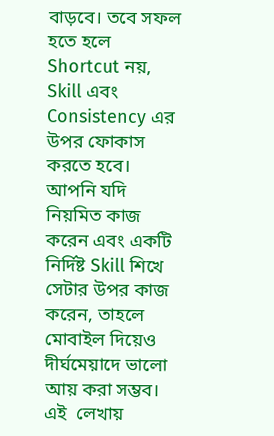বাড়বে। তবে সফল হতে হলে Shortcut নয়, Skill এবং Consistency এর উপর ফোকাস করতে হবে। আপনি যদি নিয়মিত কাজ করেন এবং একটি নির্দিষ্ট Skill শিখে সেটার উপর কাজ করেন, তাহলে মোবাইল দিয়েও দীর্ঘমেয়াদে ভালো আয় করা সম্ভব। এই  লেখায়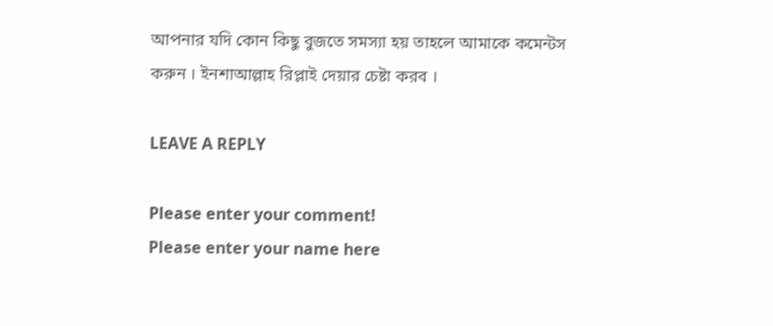আপনার যদি কোন কিছু বুজতে সমস্যা হয় তাহলে আমাকে কমেন্টস করুন । ইনশাআল্লাহ রিপ্লাই দেয়ার চেষ্টা করব ।

LEAVE A REPLY

Please enter your comment!
Please enter your name here